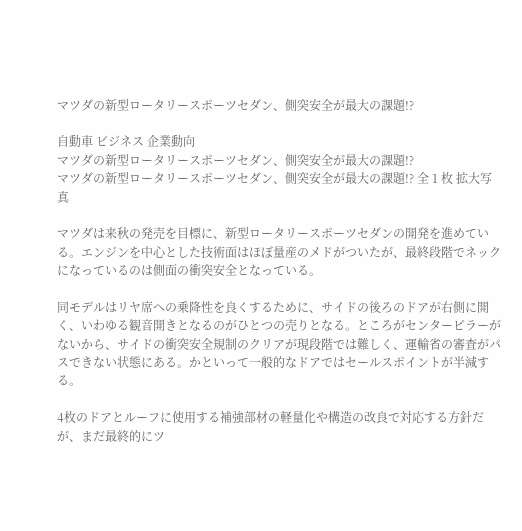マツダの新型ロータリースポーツセダン、側突安全が最大の課題!?

自動車 ビジネス 企業動向
マツダの新型ロータリースポーツセダン、側突安全が最大の課題!?
マツダの新型ロータリースポーツセダン、側突安全が最大の課題!? 全 1 枚 拡大写真

マツダは来秋の発売を目標に、新型ロータリースポーツセダンの開発を進めている。エンジンを中心とした技術面はほぼ量産のメドがついたが、最終段階でネックになっているのは側面の衝突安全となっている。

同モデルはリヤ席への乗降性を良くするために、サイドの後ろのドアが右側に開く、いわゆる観音開きとなるのがひとつの売りとなる。ところがセンターピラーがないから、サイドの衝突安全規制のクリアが現段階では難しく、運輸省の審査がパスできない状態にある。かといって一般的なドアではセールスポイントが半減する。

4枚のドアとルーフに使用する補強部材の軽量化や構造の改良で対応する方針だが、まだ最終的にツ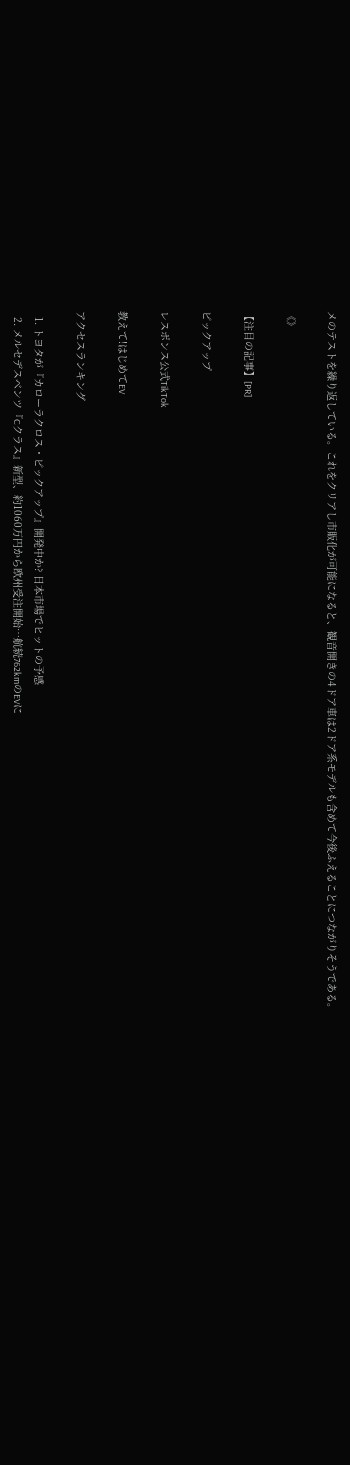メのテストを繰り返している。これをクリアし市販化が可能になると、観音開きの4ドア車は2ドア系モデルも含めて今後ふえることにつながりそうである。

《》

【注目の記事】[PR]

ピックアップ

レスポンス公式TikTok

教えて!はじめてEV

アクセスランキング

  1. トヨタが『カローラクロス・ピックアップ』開発中か? 日本市場でヒットの予感
  2. メルセデスベンツ『Cクラス』新型、約1060万円から欧州受注開始…航続762kmのEVに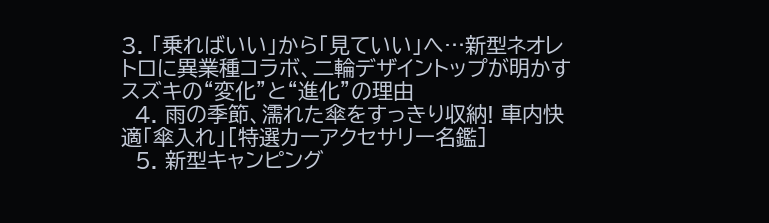3. 「乗ればいい」から「見ていい」へ…新型ネオレトロに異業種コラボ、二輪デザイントップが明かすスズキの“変化”と“進化”の理由
  4. 雨の季節、濡れた傘をすっきり収納! 車内快適「傘入れ」[特選カーアクセサリー名鑑]
  5. 新型キャンピング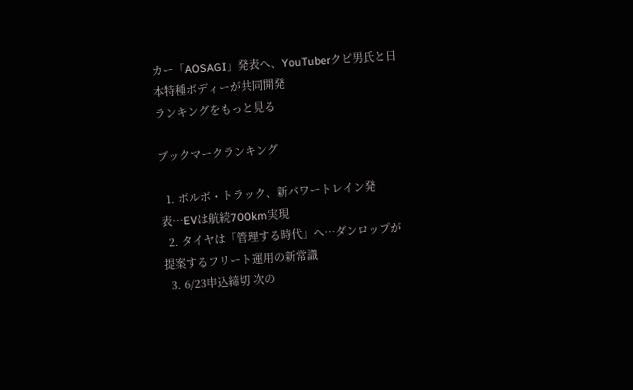カー「AOSAGI」発表へ、YouTuberクピ男氏と日本特種ボディーが共同開発
ランキングをもっと見る

ブックマークランキング

  1. ボルボ・トラック、新パワートレイン発表…EVは航続700km実現
  2. タイヤは「管理する時代」へ…ダンロップが提案するフリート運用の新常識
  3. 6/23申込締切 次の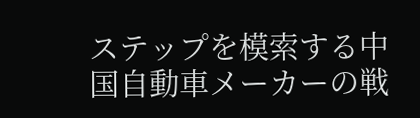ステップを模索する中国自動車メーカーの戦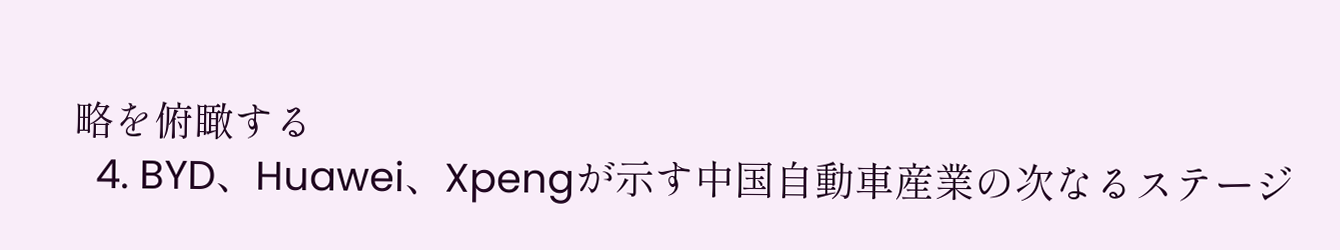略を俯瞰する
  4. BYD、Huawei、Xpengが示す中国自動車産業の次なるステージ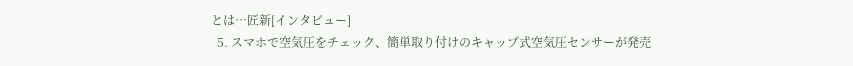とは…匠新[インタビュー]
  5. スマホで空気圧をチェック、簡単取り付けのキャップ式空気圧センサーが発売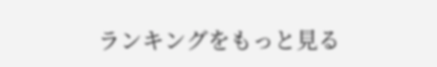ランキングをもっと見る